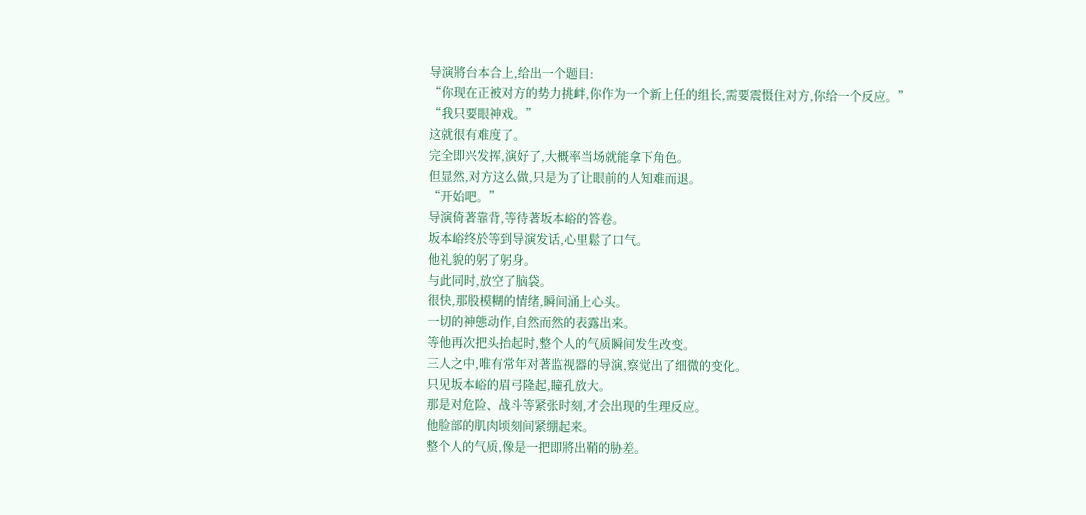导演將台本合上,给出一个题目:
“你现在正被对方的势力挑衅,你作为一个新上任的组长,需要震慑住对方,你给一个反应。”
“我只要眼神戏。”
这就很有难度了。
完全即兴发挥,演好了,大概率当场就能拿下角色。
但显然,对方这么做,只是为了让眼前的人知难而退。
“开始吧。”
导演倚著靠背,等待著坂本峪的答卷。
坂本峪终於等到导演发话,心里鬆了口气。
他礼貌的躬了躬身。
与此同时,放空了脑袋。
很快,那股模糊的情绪,瞬间涌上心头。
一切的神態动作,自然而然的表露出来。
等他再次把头抬起时,整个人的气质瞬间发生改变。
三人之中,唯有常年对著监视器的导演,察觉出了细微的变化。
只见坂本峪的眉弓隆起,瞳孔放大。
那是对危险、战斗等紧张时刻,才会出现的生理反应。
他脸部的肌肉顷刻间紧绷起来。
整个人的气质,像是一把即將出鞘的胁差。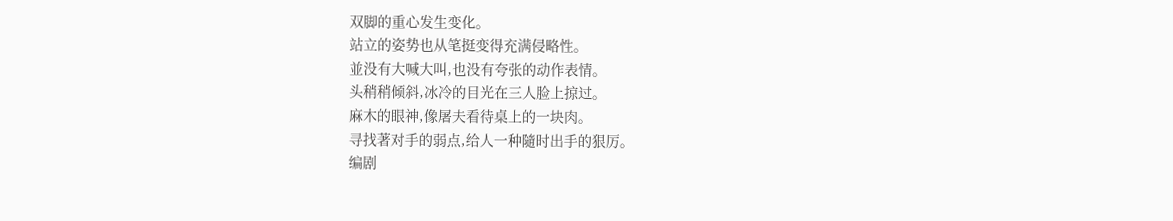双脚的重心发生变化。
站立的姿势也从笔挺变得充满侵略性。
並没有大喊大叫,也没有夸张的动作表情。
头稍稍倾斜,冰冷的目光在三人脸上掠过。
麻木的眼神,像屠夫看待桌上的一块肉。
寻找著对手的弱点,给人一种隨时出手的狠厉。
编剧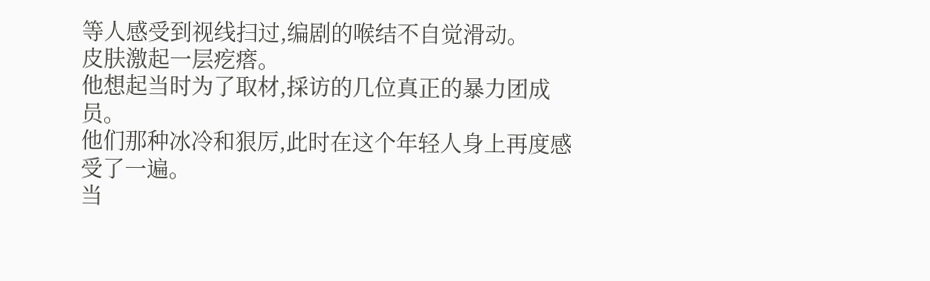等人感受到视线扫过,编剧的喉结不自觉滑动。
皮肤激起一层疙瘩。
他想起当时为了取材,採访的几位真正的暴力团成员。
他们那种冰冷和狠厉,此时在这个年轻人身上再度感受了一遍。
当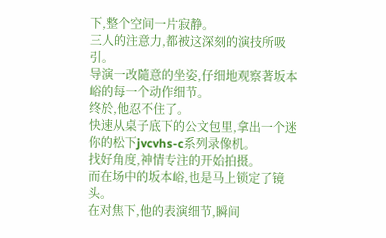下,整个空间一片寂静。
三人的注意力,都被这深刻的演技所吸引。
导演一改隨意的坐姿,仔细地观察著坂本峪的每一个动作细节。
终於,他忍不住了。
快速从桌子底下的公文包里,拿出一个迷你的松下jvcvhs-c系列录像机。
找好角度,神情专注的开始拍摄。
而在场中的坂本峪,也是马上锁定了镜头。
在对焦下,他的表演细节,瞬间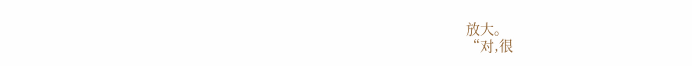放大。
“对,很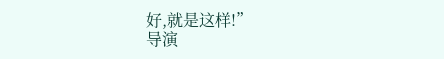好,就是这样!”
导演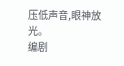压低声音,眼神放光。
编剧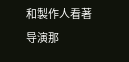和製作人看著导演那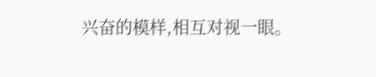兴奋的模样,相互对视一眼。